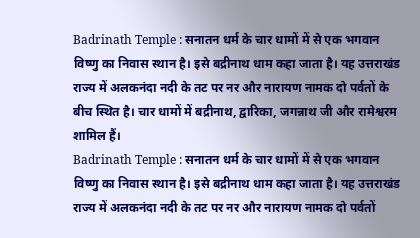Badrinath Temple : सनातन धर्म के चार धामों में से एक भगवान विष्णु का निवास स्थान है। इसे बद्रीनाथ धाम कहा जाता है। यह उत्तराखंड राज्य में अलकनंदा नदी के तट पर नर और नारायण नामक दो पर्वतों के बीच स्थित है। चार धामों में बद्रीनाथ, द्वारिका, जगन्नाथ जी और रामेश्वरम शामिल हैं।
Badrinath Temple : सनातन धर्म के चार धामों में से एक भगवान विष्णु का निवास स्थान है। इसे बद्रीनाथ धाम कहा जाता है। यह उत्तराखंड राज्य में अलकनंदा नदी के तट पर नर और नारायण नामक दो पर्वतों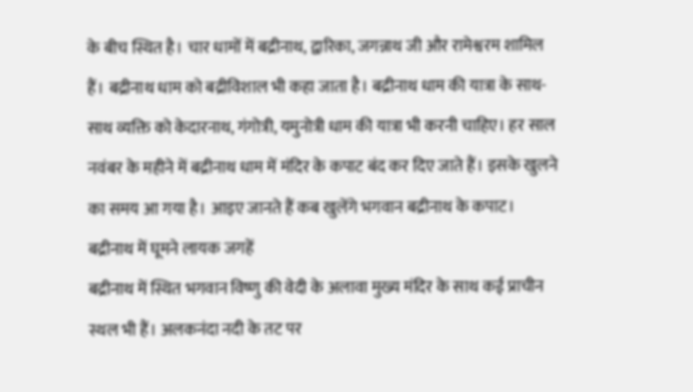के बीच स्थित है। चार धामों में बद्रीनाथ, द्वारिका, जगन्नाथ जी और रामेश्वरम शामिल हैं। बद्रीनाथ धाम को बद्रीविशाल भी कहा जाता है। बद्रीनाथ धाम की यात्रा के साथ-साथ व्यक्ति को केदारनाथ, गंगोत्री, यमुनोत्री धाम की यात्रा भी करनी चाहिए। हर साल नवंबर के महीने में बद्रीनाथ धाम में मंदिर के कपाट बंद कर दिए जाते हैं। इसके खुलने का समय आ गया है। आइए जानते हैं कब खुलेंगे भगवान बद्रीनाथ के कपाट।
बद्रीनाथ में घूमने लायक जगहें
बद्रीनाथ में स्थित भगवान विष्णु की वेदी के अलावा मुख्य मंदिर के साथ कई प्राचीन स्थल भी हैं। अलकनंदा नदी के तट पर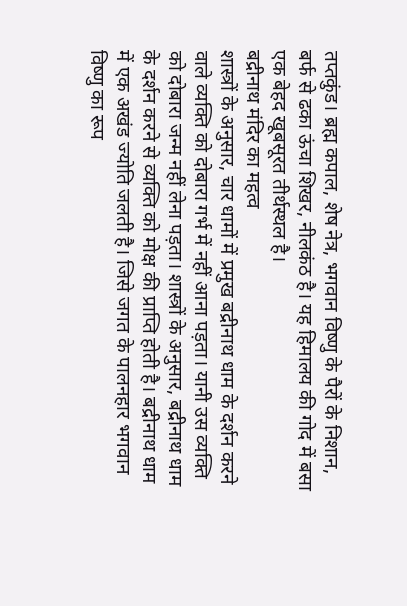तप्तकुंड। ब्रह्म कपाल, शेष नेत्र, भगवान विष्णु के पैरों के निशान, बर्फ से ढका ऊंचा शिखर, नीलकंठ है। यह हिमालय की गोद में बसा एक बेहद खूबसूरत तीर्थस्थल है।
बद्रीनाथ मंदिर का महत्व
शास्त्रों के अनुसार, चार धामों में प्रमुख बद्रीनाथ धाम के दर्शन करने वाले व्यक्ति को दोबारा गर्भ में नहीं आना पड़ता। यानी उस व्यक्ति को दोबारा जन्म नहीं लेना पड़ता। शास्त्रों के अनुसार, बद्रीनाथ धाम के दर्शन करने से व्यक्ति को मोक्ष की प्राप्ति होती है। बद्रीनाथ धाम में एक अखंड ज्योति जलती है। जिसे जगत के पालनहार भगवान विष्णु का रूप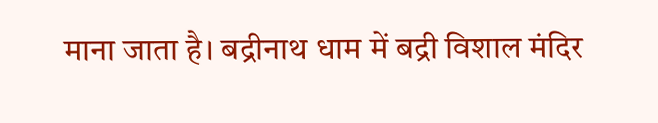माना जाता है। बद्रीनाथ धाम में बद्री विशाल मंदिर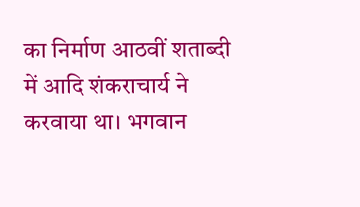का निर्माण आठवीं शताब्दी में आदि शंकराचार्य ने करवाया था। भगवान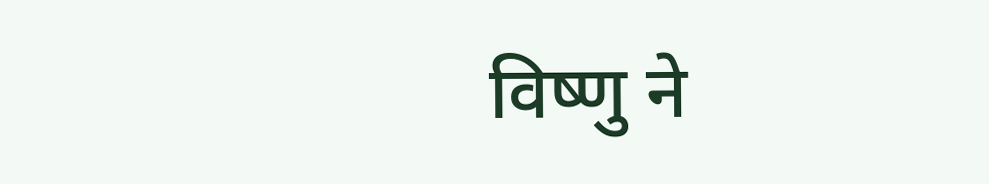विष्णु ने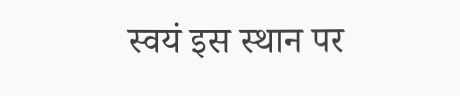स्वयं इस स्थान पर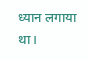ध्यान लगाया था।